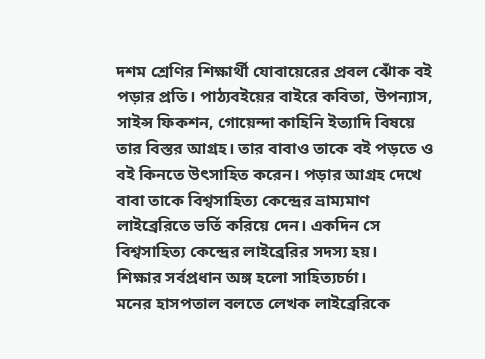দশম শ্রেণির শিক্ষার্থী যোবায়েরের প্রবল ঝোঁক বই পড়ার প্রতি। পাঠ্যবইয়ের বাইরে কবিতা, উপন্যাস, সাইন্স ফিকশন, গোয়েন্দা কাহিনি ইত্যাদি বিষয়ে তার বিস্তর আগ্রহ। তার বাবাও তাকে বই পড়তে ও বই কিনতে উৎসাহিত করেন। পড়ার আগ্রহ দেখে বাবা তাকে বিশ্বসাহিত্য কেন্দ্রের ভ্রাম্যমাণ লাইব্রেরিতে ভর্তি করিয়ে দেন। একদিন সে বিশ্বসাহিত্য কেন্দ্রের লাইব্রেরির সদস্য হয়।
শিক্ষার সর্বপ্রধান অঙ্গ হলো সাহিত্যচর্চা।
মনের হাসপতাল বলতে লেখক লাইব্রেরিকে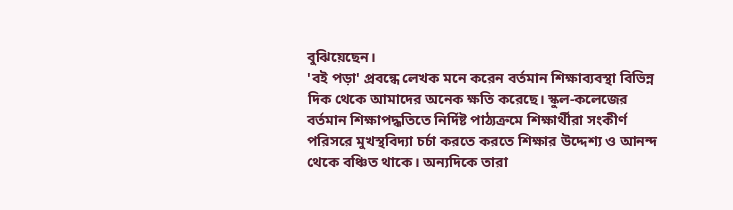বুঝিয়েছেন।
'বই পড়া' প্রবন্ধে লেখক মনে করেন বর্তমান শিক্ষাব্যবস্থা বিভিন্ন দিক থেকে আমাদের অনেক ক্ষতি করেছে। স্কুল-কলেজের বর্তমান শিক্ষাপদ্ধতিতে নির্দিষ্ট পাঠ্যক্রমে শিক্ষার্থীরা সংকীর্ণ পরিসরে মুখস্থবিদ্যা চর্চা করতে করতে শিক্ষার উদ্দেশ্য ও আনন্দ থেকে বঞ্চিত থাকে। অন্যদিকে তারা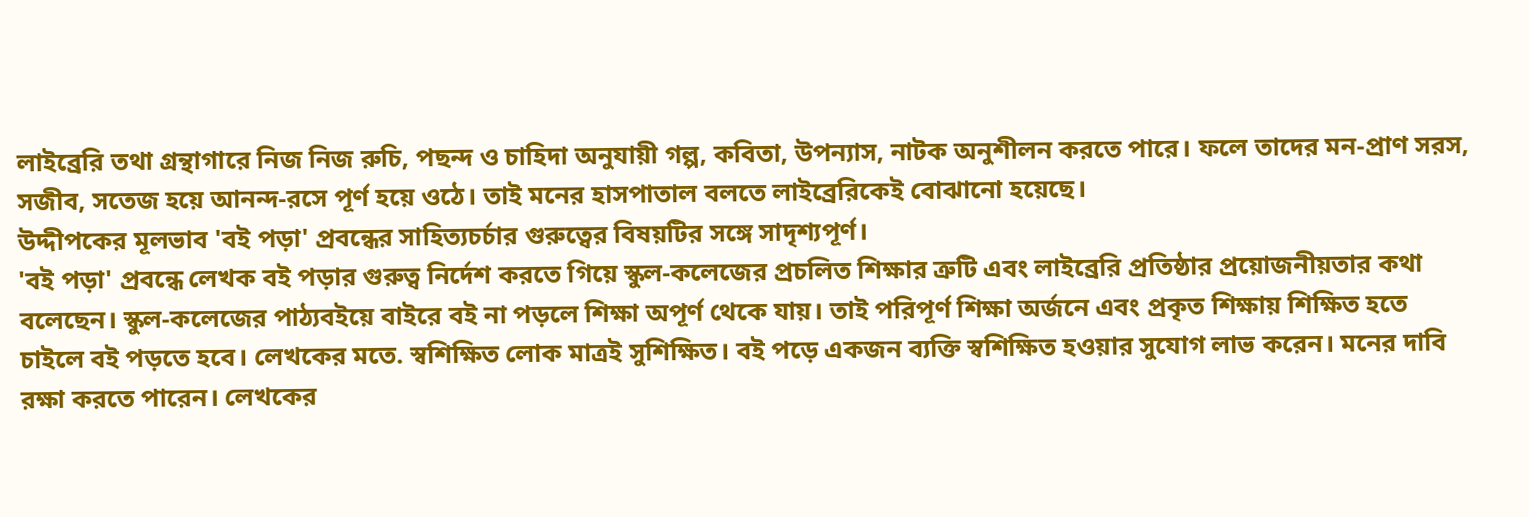লাইব্রেরি তথা গ্রন্থাগারে নিজ নিজ রুচি, পছন্দ ও চাহিদা অনুযায়ী গল্প, কবিতা, উপন্যাস, নাটক অনুশীলন করতে পারে। ফলে তাদের মন-প্রাণ সরস, সজীব, সতেজ হয়ে আনন্দ-রসে পূর্ণ হয়ে ওঠে। তাই মনের হাসপাতাল বলতে লাইব্রেরিকেই বোঝানো হয়েছে।
উদ্দীপকের মূলভাব 'বই পড়া' প্রবন্ধের সাহিত্যচর্চার গুরুত্বের বিষয়টির সঙ্গে সাদৃশ্যপূর্ণ।
'বই পড়া' প্রবন্ধে লেখক বই পড়ার গুরুত্ব নির্দেশ করতে গিয়ে স্কুল-কলেজের প্রচলিত শিক্ষার ত্রুটি এবং লাইব্রেরি প্রতিষ্ঠার প্রয়োজনীয়তার কথা বলেছেন। স্কুল-কলেজের পাঠ্যবইয়ে বাইরে বই না পড়লে শিক্ষা অপূর্ণ থেকে যায়। তাই পরিপূর্ণ শিক্ষা অর্জনে এবং প্রকৃত শিক্ষায় শিক্ষিত হতে চাইলে বই পড়তে হবে। লেখকের মতে. স্বশিক্ষিত লোক মাত্রই সুশিক্ষিত। বই পড়ে একজন ব্যক্তি স্বশিক্ষিত হওয়ার সুযোগ লাভ করেন। মনের দাবি রক্ষা করতে পারেন। লেখকের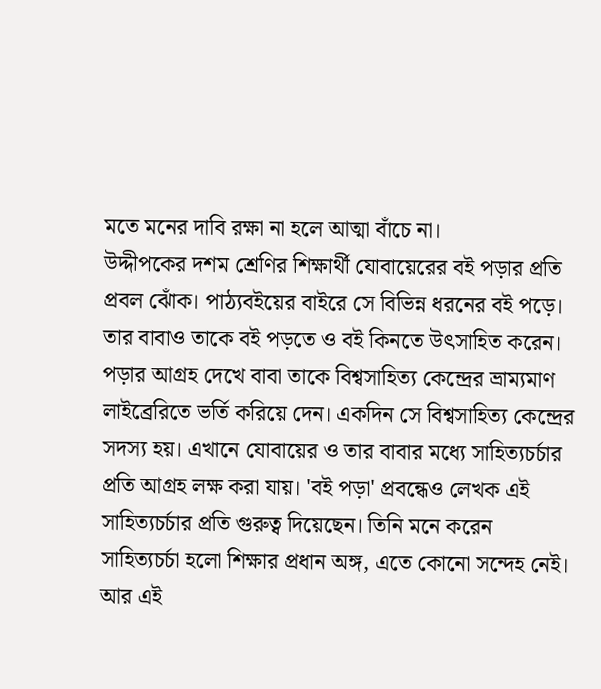মতে মনের দাবি রক্ষা না হলে আত্মা বাঁচে না।
উদ্দীপকের দশম শ্রেণির শিক্ষার্থী যোবায়েরের বই পড়ার প্রতি প্রবল ঝোঁক। পাঠ্যবইয়ের বাইরে সে বিভিন্ন ধরনের বই পড়ে। তার বাবাও তাকে বই পড়তে ও বই কিনতে উৎসাহিত করেন। পড়ার আগ্রহ দেখে বাবা তাকে বিশ্বসাহিত্য কেন্দ্রের ভ্রাম্যমাণ লাইব্রেরিতে ভর্তি করিয়ে দেন। একদিন সে বিশ্বসাহিত্য কেন্দ্রের সদস্য হয়। এখানে যোবায়ের ও তার বাবার মধ্যে সাহিত্যচর্চার প্রতি আগ্রহ লক্ষ করা যায়। 'বই পড়া' প্রবন্ধেও লেখক এই সাহিত্যচর্চার প্রতি গুরুত্ব দিয়েছেন। তিনি মনে করেন সাহিত্যচর্চা হলো শিক্ষার প্রধান অঙ্গ, এতে কোনো সন্দেহ নেই। আর এই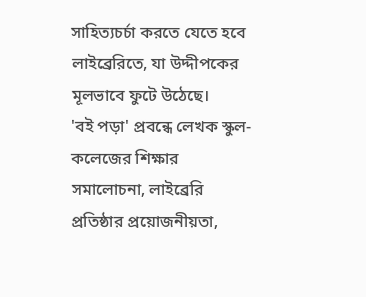সাহিত্যচর্চা করতে যেতে হবে লাইব্রেরিতে, যা উদ্দীপকের মূলভাবে ফুটে উঠেছে।
'বই পড়া' প্রবন্ধে লেখক স্কুল-কলেজের শিক্ষার সমালোচনা, লাইব্রেরি প্রতিষ্ঠার প্রয়োজনীয়তা,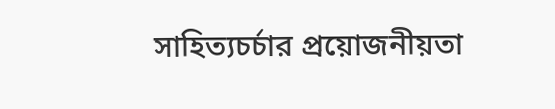সাহিত্যচর্চার প্রয়োজনীয়তা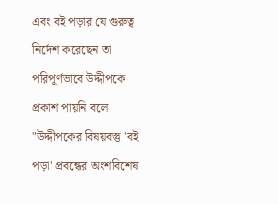এবং বই পড়ার যে গুরুত্ব নির্দেশ করেছেন তা পরিপূর্ণভাবে উদ্দীপকে প্রকাশ পায়নি বলে "উদ্দীপকের বিষয়বস্তু 'বই পড়া' প্রবন্ধের অংশবিশেষ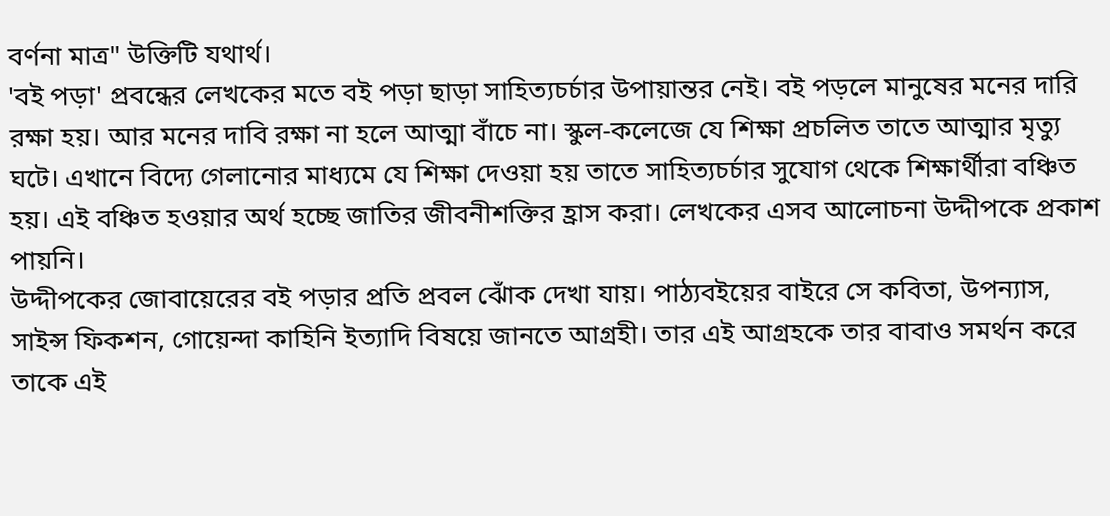বর্ণনা মাত্র" উক্তিটি যথার্থ।
'বই পড়া' প্রবন্ধের লেখকের মতে বই পড়া ছাড়া সাহিত্যচর্চার উপায়ান্তর নেই। বই পড়লে মানুষের মনের দারি রক্ষা হয়। আর মনের দাবি রক্ষা না হলে আত্মা বাঁচে না। স্কুল-কলেজে যে শিক্ষা প্রচলিত তাতে আত্মার মৃত্যু ঘটে। এখানে বিদ্যে গেলানোর মাধ্যমে যে শিক্ষা দেওয়া হয় তাতে সাহিত্যচর্চার সুযোগ থেকে শিক্ষার্থীরা বঞ্চিত হয়। এই বঞ্চিত হওয়ার অর্থ হচ্ছে জাতির জীবনীশক্তির হ্রাস করা। লেখকের এসব আলোচনা উদ্দীপকে প্রকাশ পায়নি।
উদ্দীপকের জোবায়েরের বই পড়ার প্রতি প্রবল ঝোঁক দেখা যায়। পাঠ্যবইয়ের বাইরে সে কবিতা, উপন্যাস, সাইন্স ফিকশন, গোয়েন্দা কাহিনি ইত্যাদি বিষয়ে জানতে আগ্রহী। তার এই আগ্রহকে তার বাবাও সমর্থন করে তাকে এই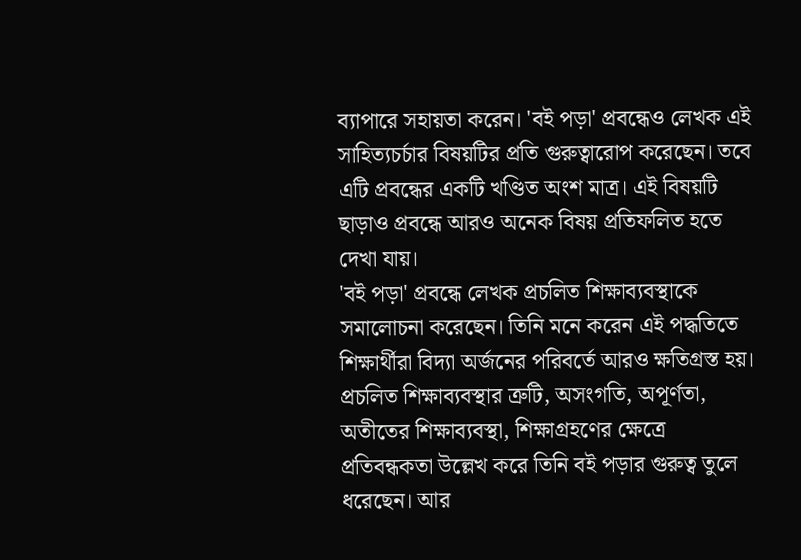ব্যাপারে সহায়তা করেন। 'বই পড়া' প্রবন্ধেও লেখক এই সাহিত্যচর্চার বিষয়টির প্রতি গুরুত্বারোপ করেছেন। তবে এটি প্রবন্ধের একটি খণ্ডিত অংশ মাত্র। এই বিষয়টি ছাড়াও প্রবন্ধে আরও অনেক বিষয় প্রতিফলিত হতে দেখা যায়।
'বই পড়া' প্রবন্ধে লেখক প্রচলিত শিক্ষাব্যবস্থাকে সমালোচনা করেছেন। তিনি মনে করেন এই পদ্ধতিতে শিক্ষার্থীরা বিদ্যা অর্জনের পরিবর্তে আরও ক্ষতিগ্রস্ত হয়। প্রচলিত শিক্ষাব্যবস্থার ত্রুটি, অসংগতি, অপূর্ণতা, অতীতের শিক্ষাব্যবস্থা, শিক্ষাগ্রহণের ক্ষেত্রে প্রতিবন্ধকতা উল্লেখ করে তিনি বই পড়ার গুরুত্ব তুলে ধরেছেন। আর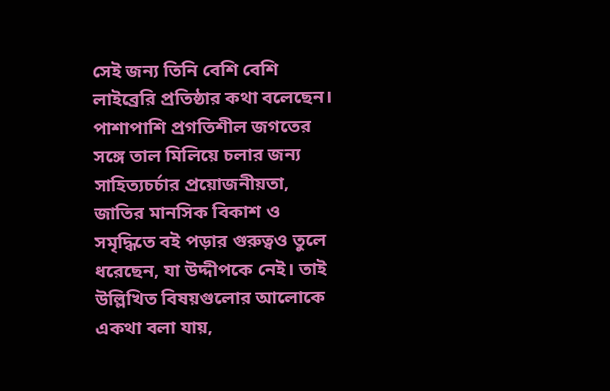সেই জন্য তিনি বেশি বেশি লাইব্রেরি প্রতিষ্ঠার কথা বলেছেন। পাশাপাশি প্রগতিশীল জগতের সঙ্গে তাল মিলিয়ে চলার জন্য সাহিত্যচর্চার প্রয়োজনীয়তা, জাতির মানসিক বিকাশ ও সমৃদ্ধিতে বই পড়ার গুরুত্বও তুলে ধরেছেন, যা উদ্দীপকে নেই। তাই উল্লিখিত বিষয়গুলোর আলোকে একথা বলা যায়,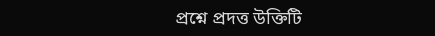প্রশ্নে প্রদত্ত উক্তিটি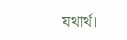যথার্থ।